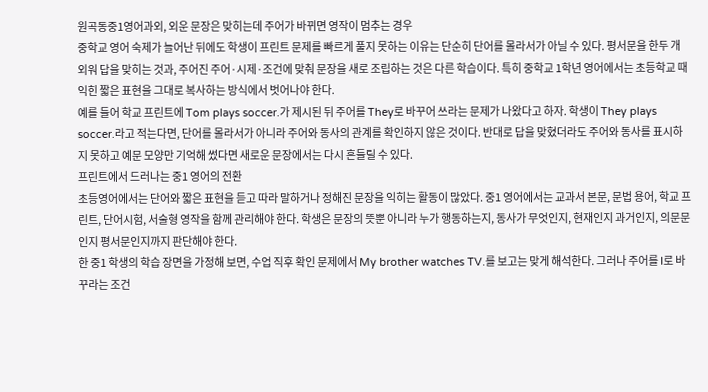원곡동중1영어과외, 외운 문장은 맞히는데 주어가 바뀌면 영작이 멈추는 경우
중학교 영어 숙제가 늘어난 뒤에도 학생이 프린트 문제를 빠르게 풀지 못하는 이유는 단순히 단어를 몰라서가 아닐 수 있다. 평서문을 한두 개 외워 답을 맞히는 것과, 주어진 주어·시제·조건에 맞춰 문장을 새로 조립하는 것은 다른 학습이다. 특히 중학교 1학년 영어에서는 초등학교 때 익힌 짧은 표현을 그대로 복사하는 방식에서 벗어나야 한다.
예를 들어 학교 프린트에 Tom plays soccer.가 제시된 뒤 주어를 They로 바꾸어 쓰라는 문제가 나왔다고 하자. 학생이 They plays soccer.라고 적는다면, 단어를 몰라서가 아니라 주어와 동사의 관계를 확인하지 않은 것이다. 반대로 답을 맞혔더라도 주어와 동사를 표시하지 못하고 예문 모양만 기억해 썼다면 새로운 문장에서는 다시 흔들릴 수 있다.
프린트에서 드러나는 중1 영어의 전환
초등영어에서는 단어와 짧은 표현을 듣고 따라 말하거나 정해진 문장을 익히는 활동이 많았다. 중1 영어에서는 교과서 본문, 문법 용어, 학교 프린트, 단어시험, 서술형 영작을 함께 관리해야 한다. 학생은 문장의 뜻뿐 아니라 누가 행동하는지, 동사가 무엇인지, 현재인지 과거인지, 의문문인지 평서문인지까지 판단해야 한다.
한 중1 학생의 학습 장면을 가정해 보면, 수업 직후 확인 문제에서 My brother watches TV.를 보고는 맞게 해석한다. 그러나 주어를 I로 바꾸라는 조건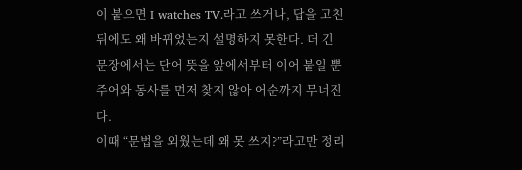이 붙으면 I watches TV.라고 쓰거나, 답을 고친 뒤에도 왜 바뀌었는지 설명하지 못한다. 더 긴 문장에서는 단어 뜻을 앞에서부터 이어 붙일 뿐 주어와 동사를 먼저 찾지 않아 어순까지 무너진다.
이때 “문법을 외웠는데 왜 못 쓰지?”라고만 정리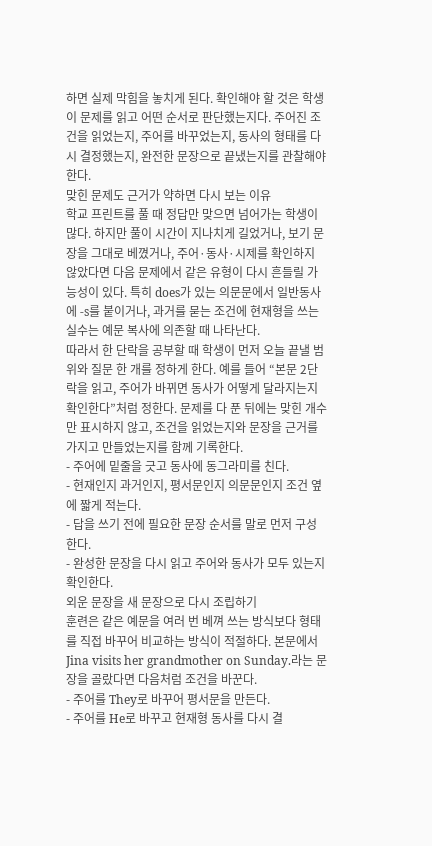하면 실제 막힘을 놓치게 된다. 확인해야 할 것은 학생이 문제를 읽고 어떤 순서로 판단했는지다. 주어진 조건을 읽었는지, 주어를 바꾸었는지, 동사의 형태를 다시 결정했는지, 완전한 문장으로 끝냈는지를 관찰해야 한다.
맞힌 문제도 근거가 약하면 다시 보는 이유
학교 프린트를 풀 때 정답만 맞으면 넘어가는 학생이 많다. 하지만 풀이 시간이 지나치게 길었거나, 보기 문장을 그대로 베꼈거나, 주어·동사·시제를 확인하지 않았다면 다음 문제에서 같은 유형이 다시 흔들릴 가능성이 있다. 특히 does가 있는 의문문에서 일반동사에 -s를 붙이거나, 과거를 묻는 조건에 현재형을 쓰는 실수는 예문 복사에 의존할 때 나타난다.
따라서 한 단락을 공부할 때 학생이 먼저 오늘 끝낼 범위와 질문 한 개를 정하게 한다. 예를 들어 “본문 2단락을 읽고, 주어가 바뀌면 동사가 어떻게 달라지는지 확인한다”처럼 정한다. 문제를 다 푼 뒤에는 맞힌 개수만 표시하지 않고, 조건을 읽었는지와 문장을 근거를 가지고 만들었는지를 함께 기록한다.
- 주어에 밑줄을 긋고 동사에 동그라미를 친다.
- 현재인지 과거인지, 평서문인지 의문문인지 조건 옆에 짧게 적는다.
- 답을 쓰기 전에 필요한 문장 순서를 말로 먼저 구성한다.
- 완성한 문장을 다시 읽고 주어와 동사가 모두 있는지 확인한다.
외운 문장을 새 문장으로 다시 조립하기
훈련은 같은 예문을 여러 번 베껴 쓰는 방식보다 형태를 직접 바꾸어 비교하는 방식이 적절하다. 본문에서 Jina visits her grandmother on Sunday.라는 문장을 골랐다면 다음처럼 조건을 바꾼다.
- 주어를 They로 바꾸어 평서문을 만든다.
- 주어를 He로 바꾸고 현재형 동사를 다시 결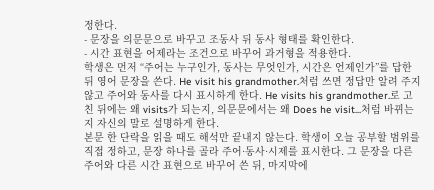정한다.
- 문장을 의문문으로 바꾸고 조동사 뒤 동사 형태를 확인한다.
- 시간 표현을 어제라는 조건으로 바꾸어 과거형을 적용한다.
학생은 먼저 “주어는 누구인가, 동사는 무엇인가, 시간은 언제인가”를 답한 뒤 영어 문장을 쓴다. He visit his grandmother.처럼 쓰면 정답만 알려 주지 않고 주어와 동사를 다시 표시하게 한다. He visits his grandmother.로 고친 뒤에는 왜 visits가 되는지, 의문문에서는 왜 Does he visit...처럼 바뀌는지 자신의 말로 설명하게 한다.
본문 한 단락을 읽을 때도 해석만 끝내지 않는다. 학생이 오늘 공부할 범위를 직접 정하고, 문장 하나를 골라 주어·동사·시제를 표시한다. 그 문장을 다른 주어와 다른 시간 표현으로 바꾸어 쓴 뒤, 마지막에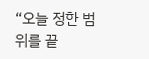“오늘 정한 범위를 끝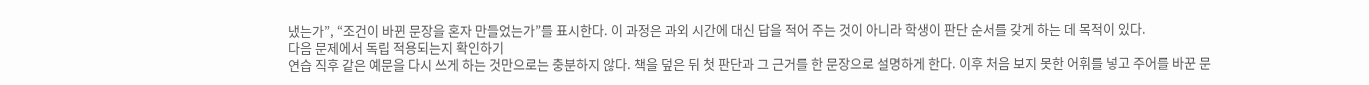냈는가”, “조건이 바뀐 문장을 혼자 만들었는가”를 표시한다. 이 과정은 과외 시간에 대신 답을 적어 주는 것이 아니라 학생이 판단 순서를 갖게 하는 데 목적이 있다.
다음 문제에서 독립 적용되는지 확인하기
연습 직후 같은 예문을 다시 쓰게 하는 것만으로는 충분하지 않다. 책을 덮은 뒤 첫 판단과 그 근거를 한 문장으로 설명하게 한다. 이후 처음 보지 못한 어휘를 넣고 주어를 바꾼 문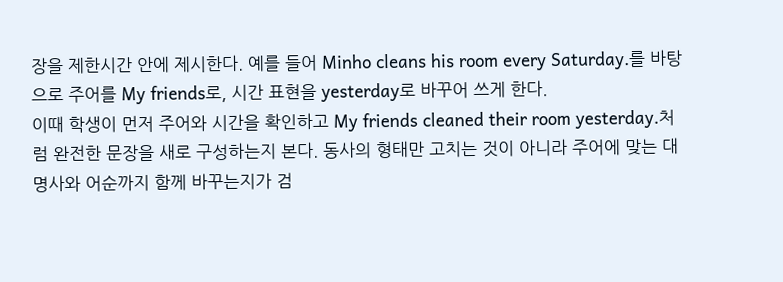장을 제한시간 안에 제시한다. 예를 들어 Minho cleans his room every Saturday.를 바탕으로 주어를 My friends로, 시간 표현을 yesterday로 바꾸어 쓰게 한다.
이때 학생이 먼저 주어와 시간을 확인하고 My friends cleaned their room yesterday.처럼 완전한 문장을 새로 구성하는지 본다. 동사의 형태만 고치는 것이 아니라 주어에 맞는 대명사와 어순까지 함께 바꾸는지가 검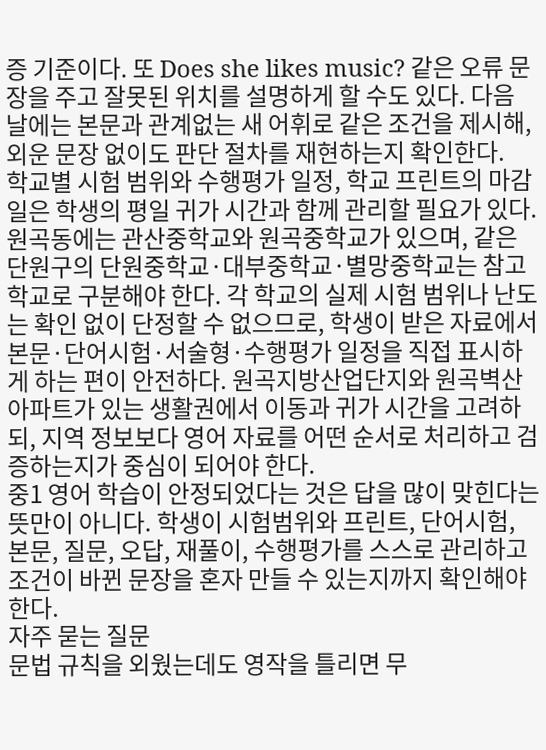증 기준이다. 또 Does she likes music? 같은 오류 문장을 주고 잘못된 위치를 설명하게 할 수도 있다. 다음 날에는 본문과 관계없는 새 어휘로 같은 조건을 제시해, 외운 문장 없이도 판단 절차를 재현하는지 확인한다.
학교별 시험 범위와 수행평가 일정, 학교 프린트의 마감일은 학생의 평일 귀가 시간과 함께 관리할 필요가 있다. 원곡동에는 관산중학교와 원곡중학교가 있으며, 같은 단원구의 단원중학교·대부중학교·별망중학교는 참고 학교로 구분해야 한다. 각 학교의 실제 시험 범위나 난도는 확인 없이 단정할 수 없으므로, 학생이 받은 자료에서 본문·단어시험·서술형·수행평가 일정을 직접 표시하게 하는 편이 안전하다. 원곡지방산업단지와 원곡벽산아파트가 있는 생활권에서 이동과 귀가 시간을 고려하되, 지역 정보보다 영어 자료를 어떤 순서로 처리하고 검증하는지가 중심이 되어야 한다.
중1 영어 학습이 안정되었다는 것은 답을 많이 맞힌다는 뜻만이 아니다. 학생이 시험범위와 프린트, 단어시험, 본문, 질문, 오답, 재풀이, 수행평가를 스스로 관리하고 조건이 바뀐 문장을 혼자 만들 수 있는지까지 확인해야 한다.
자주 묻는 질문
문법 규칙을 외웠는데도 영작을 틀리면 무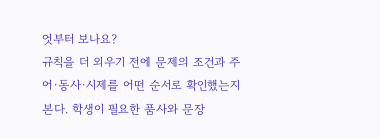엇부터 보나요?
규칙을 더 외우기 전에 문제의 조건과 주어·동사·시제를 어떤 순서로 확인했는지 본다. 학생이 필요한 품사와 문장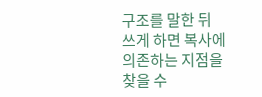구조를 말한 뒤 쓰게 하면 복사에 의존하는 지점을 찾을 수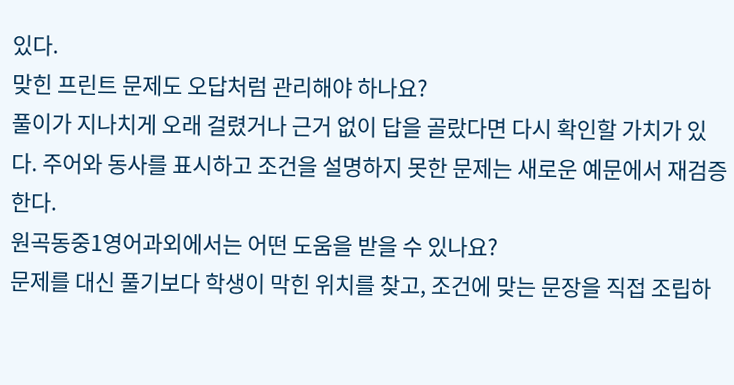있다.
맞힌 프린트 문제도 오답처럼 관리해야 하나요?
풀이가 지나치게 오래 걸렸거나 근거 없이 답을 골랐다면 다시 확인할 가치가 있다. 주어와 동사를 표시하고 조건을 설명하지 못한 문제는 새로운 예문에서 재검증한다.
원곡동중1영어과외에서는 어떤 도움을 받을 수 있나요?
문제를 대신 풀기보다 학생이 막힌 위치를 찾고, 조건에 맞는 문장을 직접 조립하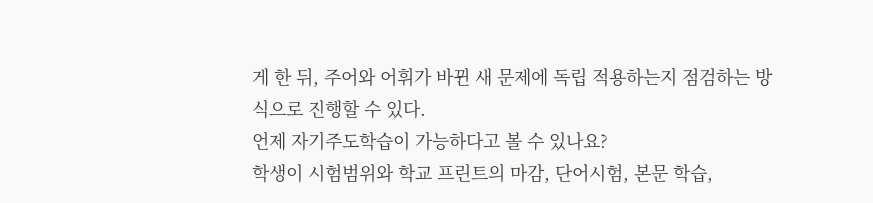게 한 뒤, 주어와 어휘가 바뀐 새 문제에 독립 적용하는지 점검하는 방식으로 진행할 수 있다.
언제 자기주도학습이 가능하다고 볼 수 있나요?
학생이 시험범위와 학교 프린트의 마감, 단어시험, 본문 학습,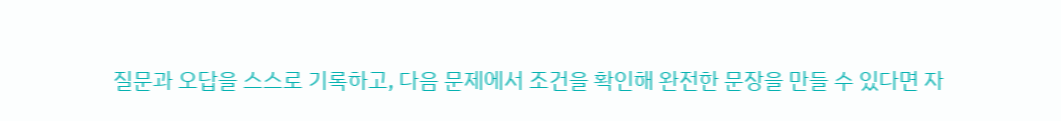질문과 오답을 스스로 기록하고, 다음 문제에서 조건을 확인해 완전한 문장을 만들 수 있다면 자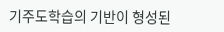기주도학습의 기반이 형성된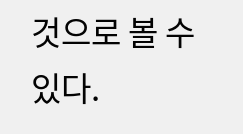것으로 볼 수 있다.